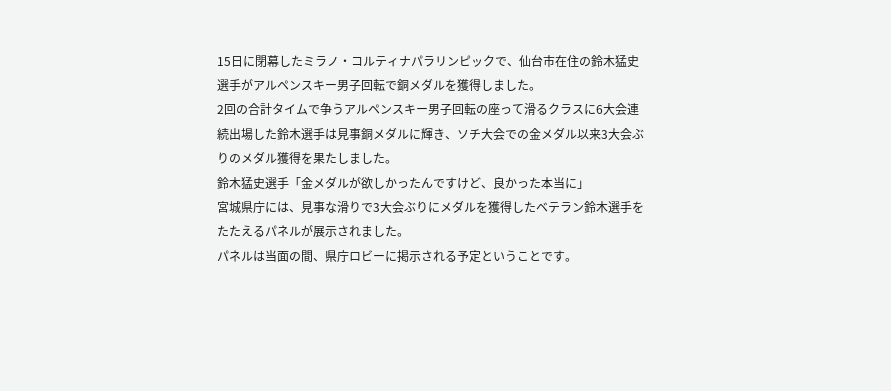15日に閉幕したミラノ・コルティナパラリンピックで、仙台市在住の鈴木猛史選手がアルペンスキー男子回転で銅メダルを獲得しました。
2回の合計タイムで争うアルペンスキー男子回転の座って滑るクラスに6大会連続出場した鈴木選手は見事銅メダルに輝き、ソチ大会での金メダル以来3大会ぶりのメダル獲得を果たしました。
鈴木猛史選手「金メダルが欲しかったんですけど、良かった本当に」
宮城県庁には、見事な滑りで3大会ぶりにメダルを獲得したベテラン鈴木選手をたたえるパネルが展示されました。
パネルは当面の間、県庁ロビーに掲示される予定ということです。